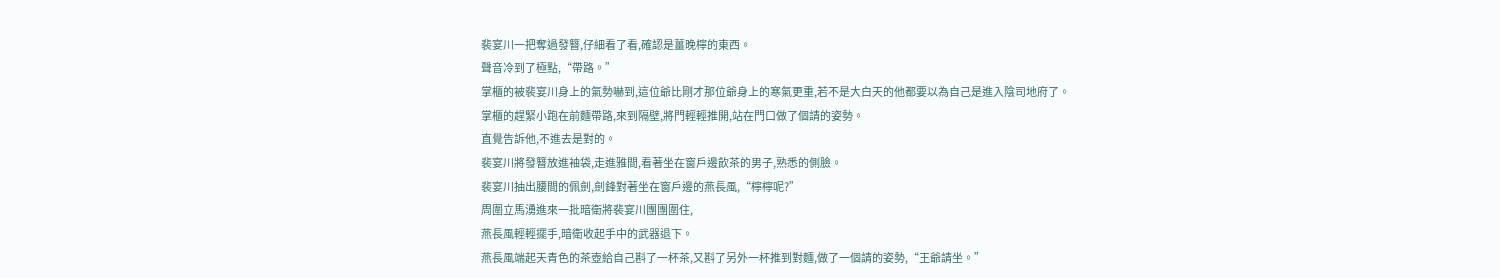裴宴川一把奪過發簪,仔細看了看,確認是薑晚檸的東西。
聲音冷到了極點,“帶路。”
掌櫃的被裴宴川身上的氣勢嚇到,這位爺比剛才那位爺身上的寒氣更重,若不是大白天的他都要以為自己是進入陰司地府了。
掌櫃的趕緊小跑在前麵帶路,來到隔壁,將門輕輕推開,站在門口做了個請的姿勢。
直覺告訴他,不進去是對的。
裴宴川將發簪放進袖袋,走進雅間,看著坐在窗戶邊飲茶的男子,熟悉的側臉。
裴宴川抽出腰間的佩劍,劍鋒對著坐在窗戶邊的燕長風,“檸檸呢?”
周圍立馬湧進來一批暗衛將裴宴川團團圍住,
燕長風輕輕擺手,暗衛收起手中的武器退下。
燕長風端起天青色的茶壺給自己斟了一杯茶,又斟了另外一杯推到對麵,做了一個請的姿勢,“王爺請坐。”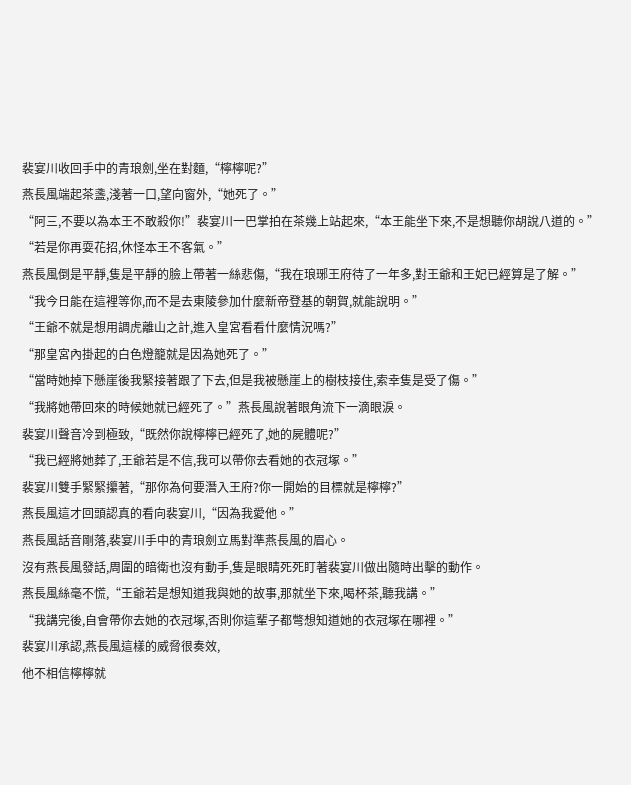裴宴川收回手中的青琅劍,坐在對麵,“檸檸呢?”
燕長風端起茶盞,淺著一口,望向窗外,“她死了。”
“阿三,不要以為本王不敢殺你!”裴宴川一巴掌拍在茶幾上站起來,“本王能坐下來,不是想聽你胡說八道的。”
“若是你再耍花招,休怪本王不客氣。”
燕長風倒是平靜,隻是平靜的臉上帶著一絲悲傷,“我在琅琊王府待了一年多,對王爺和王妃已經算是了解。”
“我今日能在這裡等你,而不是去東陵參加什麼新帝登基的朝賀,就能說明。”
“王爺不就是想用調虎離山之計,進入皇宮看看什麼情況嗎?”
“那皇宮內掛起的白色燈籠就是因為她死了。”
“當時她掉下懸崖後我緊接著跟了下去,但是我被懸崖上的樹枝接住,索幸隻是受了傷。”
“我將她帶回來的時候她就已經死了。”燕長風說著眼角流下一滴眼淚。
裴宴川聲音冷到極致,“既然你說檸檸已經死了,她的屍體呢?”
“我已經將她葬了,王爺若是不信,我可以帶你去看她的衣冠塚。”
裴宴川雙手緊緊攥著,“那你為何要潛入王府?你一開始的目標就是檸檸?”
燕長風這才回頭認真的看向裴宴川,“因為我愛他。”
燕長風話音剛落,裴宴川手中的青琅劍立馬對準燕長風的眉心。
沒有燕長風發話,周圍的暗衛也沒有動手,隻是眼睛死死盯著裴宴川做出隨時出擊的動作。
燕長風絲毫不慌,“王爺若是想知道我與她的故事,那就坐下來,喝杯茶,聽我講。”
“我講完後,自會帶你去她的衣冠塚,否則你這輩子都彆想知道她的衣冠塚在哪裡。”
裴宴川承認,燕長風這樣的威脅很奏效,
他不相信檸檸就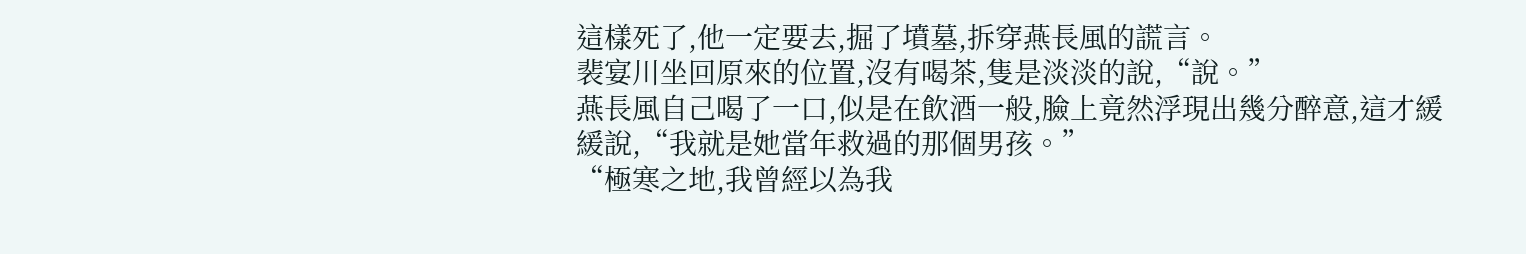這樣死了,他一定要去,掘了墳墓,拆穿燕長風的謊言。
裴宴川坐回原來的位置,沒有喝茶,隻是淡淡的說,“說。”
燕長風自己喝了一口,似是在飲酒一般,臉上竟然浮現出幾分醉意,這才緩緩說,“我就是她當年救過的那個男孩。”
“極寒之地,我曾經以為我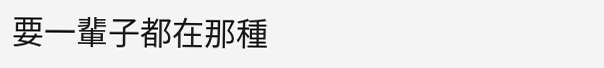要一輩子都在那種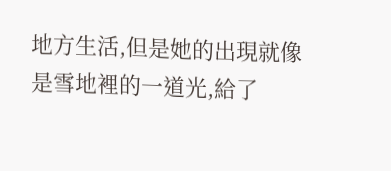地方生活,但是她的出現就像是雪地裡的一道光,給了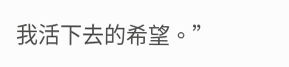我活下去的希望。”